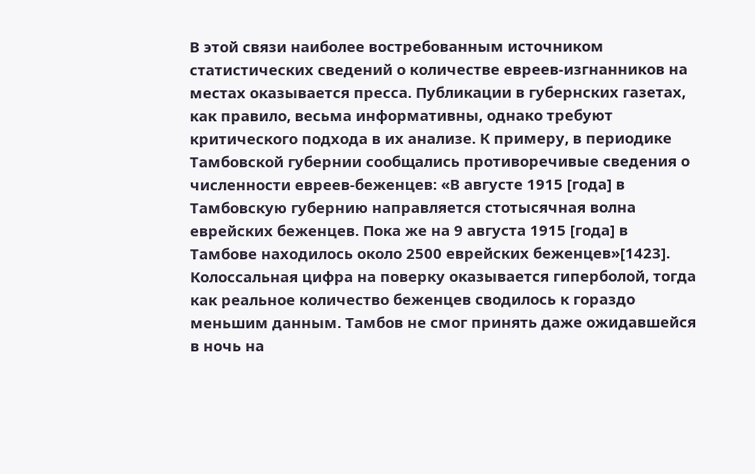В этой связи наиболее востребованным источником статистических сведений о количестве евреев-изгнанников на местах оказывается пресса. Публикации в губернских газетах, как правило, весьма информативны, однако требуют критического подхода в их анализе. К примеру, в периодике Тамбовской губернии сообщались противоречивые сведения о численности евреев-беженцев: «В августе 1915 [года] в Тамбовскую губернию направляется стотысячная волна еврейских беженцев. Пока же на 9 августа 1915 [года] в Тамбове находилось около 2500 еврейских беженцев»[1423]. Колоссальная цифра на поверку оказывается гиперболой, тогда как реальное количество беженцев сводилось к гораздо меньшим данным. Тамбов не смог принять даже ожидавшейся в ночь на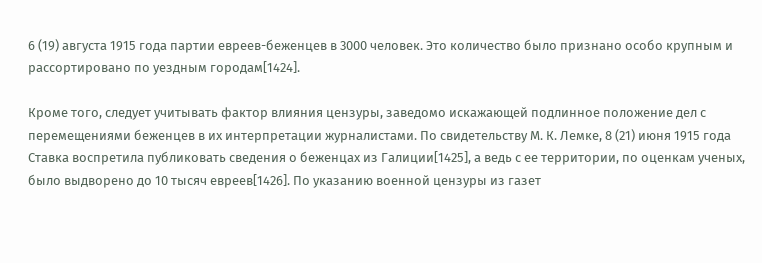6 (19) августа 1915 года партии евреев-беженцев в 3000 человек. Это количество было признано особо крупным и рассортировано по уездным городам[1424].

Кроме того, следует учитывать фактор влияния цензуры, заведомо искажающей подлинное положение дел с перемещениями беженцев в их интерпретации журналистами. По свидетельству М. К. Лемке, 8 (21) июня 1915 года Ставка воспретила публиковать сведения о беженцах из Галиции[1425], а ведь с ее территории, по оценкам ученых, было выдворено до 10 тысяч евреев[1426]. По указанию военной цензуры из газет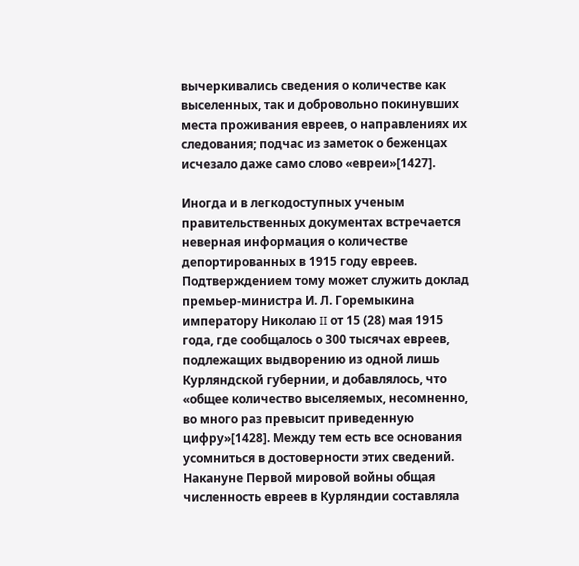вычеркивались сведения о количестве как выселенных, так и добровольно покинувших места проживания евреев, о направлениях их следования; подчас из заметок о беженцах исчезало даже само слово «евреи»[1427].

Иногда и в легкодоступных ученым правительственных документах встречается неверная информация о количестве депортированных в 1915 году евреев. Подтверждением тому может служить доклад премьер-министра И. Л. Горемыкина императору Николаю II от 15 (28) мая 1915 года, где сообщалось о 300 тысячах евреев, подлежащих выдворению из одной лишь Курляндской губернии, и добавлялось, что «общее количество выселяемых, несомненно, во много раз превысит приведенную цифру»[1428]. Между тем есть все основания усомниться в достоверности этих сведений. Накануне Первой мировой войны общая численность евреев в Курляндии составляла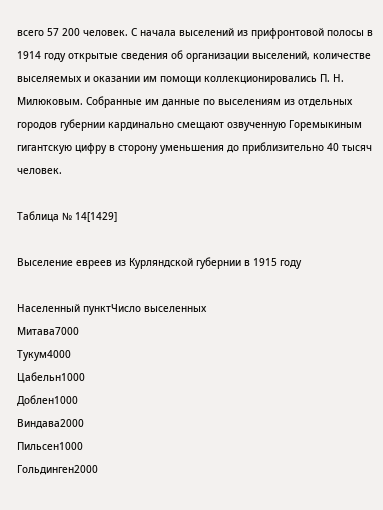всего 57 200 человек. С начала выселений из прифронтовой полосы в 1914 году открытые сведения об организации выселений, количестве выселяемых и оказании им помощи коллекционировались П. Н. Милюковым. Собранные им данные по выселениям из отдельных городов губернии кардинально смещают озвученную Горемыкиным гигантскую цифру в сторону уменьшения до приблизительно 40 тысяч человек.

Таблица № 14[1429]

Выселение евреев из Курляндской губернии в 1915 году

Населенный пунктЧисло выселенных
Митава7000
Тукум4000
Цабельн1000
Доблен1000
Виндава2000
Пильсен1000
Гольдинген2000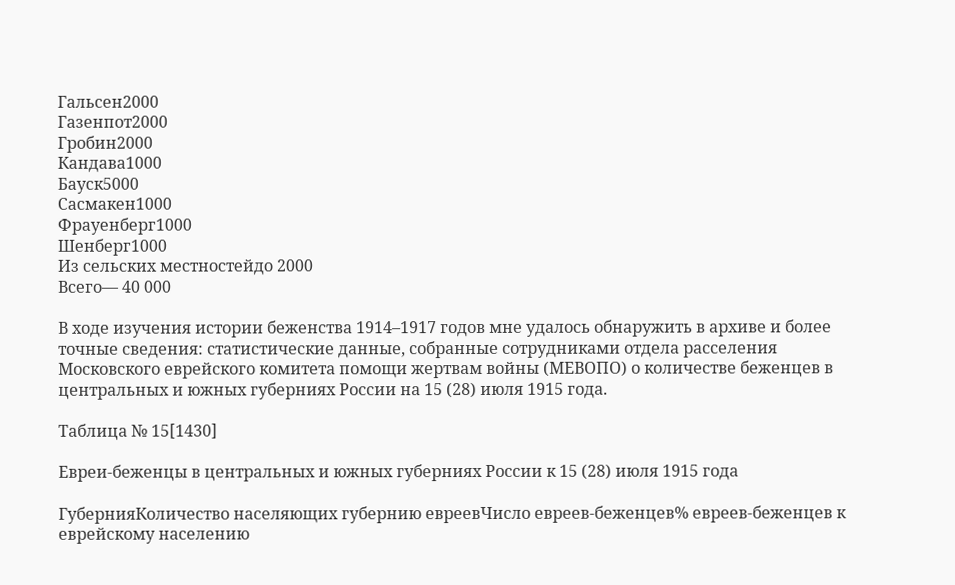Гальсен2000
Газенпот2000
Гробин2000
Кандава1000
Бауск5000
Сасмакен1000
Фрауенберг1000
Шенберг1000
Из сельских местностейдо 2000
Всего— 40 000

В ходе изучения истории беженства 1914–1917 годов мне удалось обнаружить в архиве и более точные сведения: статистические данные, собранные сотрудниками отдела расселения Московского еврейского комитета помощи жертвам войны (МЕВОПО) о количестве беженцев в центральных и южных губерниях России на 15 (28) июля 1915 года.

Таблица № 15[1430]

Евреи-беженцы в центральных и южных губерниях России к 15 (28) июля 1915 года

ГубернияКоличество населяющих губернию евреевЧисло евреев-беженцев% евреев-беженцев к еврейскому населению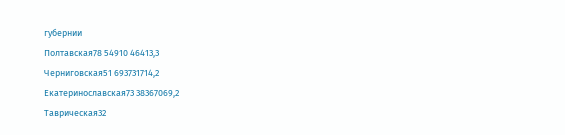губернии
Полтавская78 54910 46413,3
Черниговская51 693731714,2
Екатеринославская73 38367069,2
Таврическая32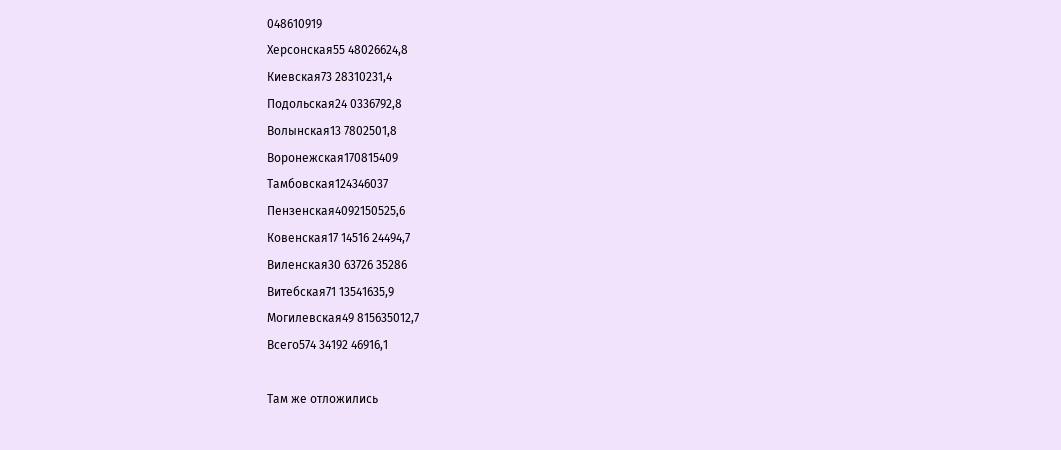048610919
Херсонская55 48026624,8
Киевская73 28310231,4
Подольская24 0336792,8
Волынская13 7802501,8
Воронежская170815409
Тамбовская124346037
Пензенская4092150525,6
Ковенская17 14516 24494,7
Виленская30 63726 35286
Витебская71 13541635,9
Могилевская49 815635012,7
Всего574 34192 46916,1

Там же отложились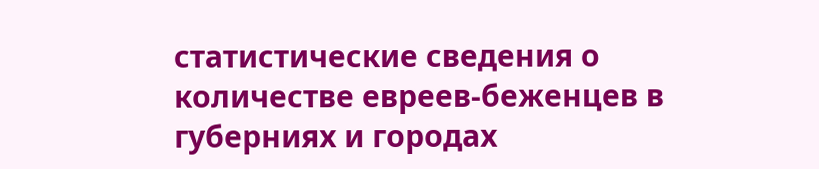статистические сведения о количестве евреев-беженцев в губерниях и городах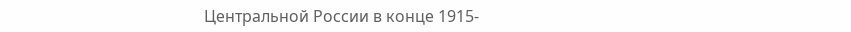Центральной России в конце 1915-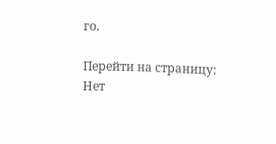го.

Перейти на страницу:
Нет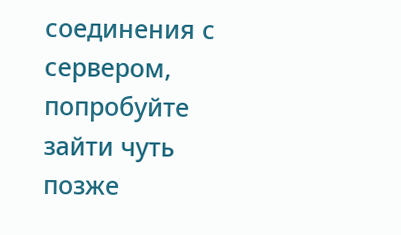соединения с сервером, попробуйте зайти чуть позже